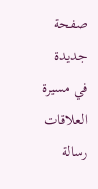صفحة جديدة في مسيرة العلاقات
رسالة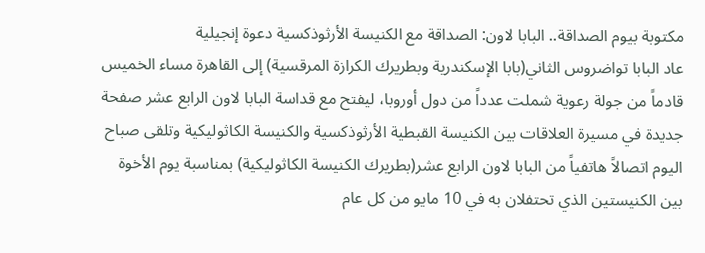مكتوبة بيوم الصداقة.. البابا لاون: الصداقة مع الكنيسة الأرثوذكسية دعوة إنجيلية
عاد البابا تواضروس الثاني(بابا الإسكندرية وبطريرك الكرازة المرقسية) إلى القاهرة مساء الخميس قادماً من جولة رعوية شملت عدداً من دول أوروبا، ليفتح مع قداسة البابا لاون الرابع عشر صفحة جديدة في مسيرة العلاقات بين الكنيسة القبطية الأرثوذكسية والكنيسة الكاثوليكية وتلقى صباح اليوم اتصالاً هاتفياً من البابا لاون الرابع عشر(بطريرك الكنيسة الكاثوليكية) بمناسبة يوم الأخوة بين الكنيستين الذي تحتفلان به في 10 مايو من كل عام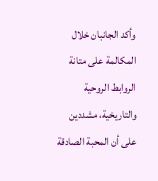وأكد الجانبان خلال المكالمة على متانة الروابط الروحية والتاريخية، مشددين على أن المحبة الصادقة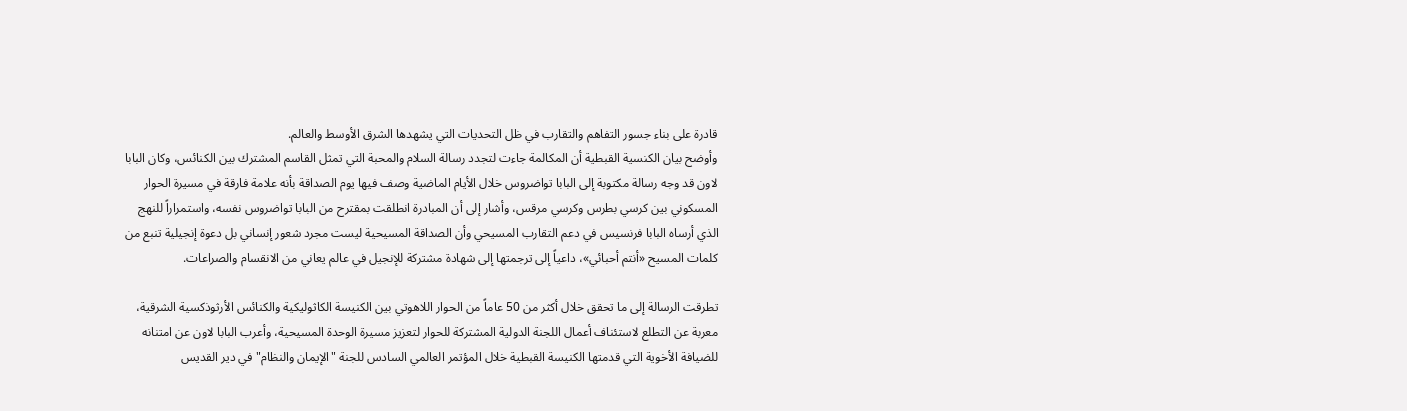قادرة على بناء جسور التفاهم والتقارب في ظل التحديات التي يشهدها الشرق الأوسط والعالم.
وأوضح بيان الكنسية القبطية أن المكالمة جاءت لتجدد رسالة السلام والمحبة التي تمثل القاسم المشترك بين الكنائس، وكان البابا لاون قد وجه رسالة مكتوبة إلى البابا تواضروس خلال الأيام الماضية وصف فيها يوم الصداقة بأنه علامة فارقة في مسيرة الحوار المسكوني بين كرسي بطرس وكرسي مرقس، وأشار إلى أن المبادرة انطلقت بمقترح من البابا تواضروس نفسه، واستمراراً للنهج الذي أرساه البابا فرنسيس في دعم التقارب المسيحي وأن الصداقة المسيحية ليست مجرد شعور إنساني بل دعوة إنجيلية تنبع من كلمات المسيح «أنتم أحبائي»، داعياً إلى ترجمتها إلى شهادة مشتركة للإنجيل في عالم يعاني من الانقسام والصراعات.

تطرقت الرسالة إلى ما تحقق خلال أكثر من 50 عاماً من الحوار اللاهوتي بين الكنيسة الكاثوليكية والكنائس الأرثوذكسية الشرقية، معربة عن التطلع لاستئناف أعمال اللجنة الدولية المشتركة للحوار لتعزيز مسيرة الوحدة المسيحية، وأعرب البابا لاون عن امتنانه للضيافة الأخوية التي قدمتها الكنيسة القبطية خلال المؤتمر العالمي السادس للجنة "الإيمان والنظام" في دير القديس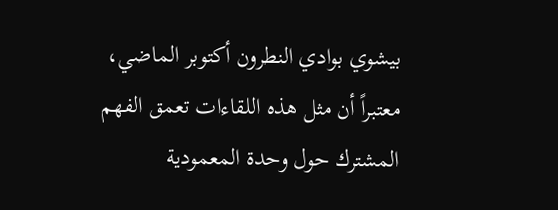بيشوي بوادي النطرون أكتوبر الماضي، معتبراً أن مثل هذه اللقاءات تعمق الفهم المشترك حول وحدة المعمودية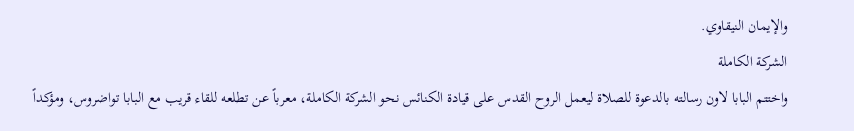والإيمان النيقاوي.
الشركة الكاملة
واختتم البابا لاون رسالته بالدعوة للصلاة ليعمل الروح القدس على قيادة الكنائس نحو الشركة الكاملة، معرباً عن تطلعه للقاء قريب مع البابا تواضروس، ومؤكداً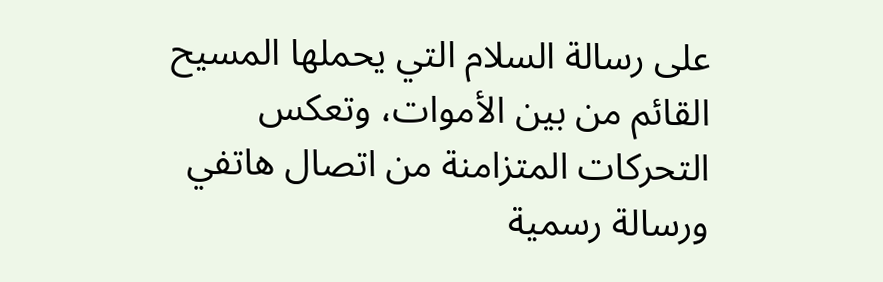على رسالة السلام التي يحملها المسيح القائم من بين الأموات، وتعكس التحركات المتزامنة من اتصال هاتفي ورسالة رسمية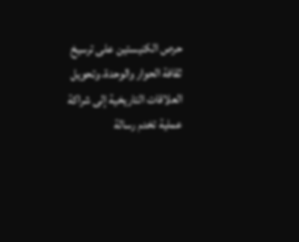حرص الكنيستين على ترسيخ ثقافة الحوار والوحدة، وتحويل العلاقات التاريخية إلى شراكة عملية تخدم رسالة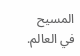المسيح في العالم.